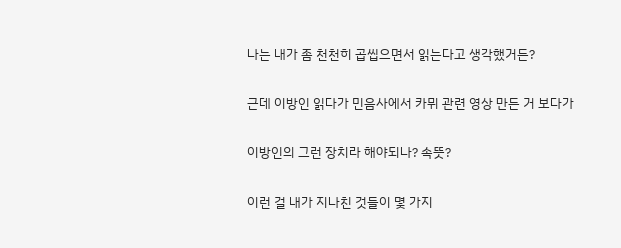나는 내가 좀 천천히 곱씹으면서 읽는다고 생각했거든?

근데 이방인 읽다가 민음사에서 카뮈 관련 영상 만든 거 보다가

이방인의 그런 장치라 해야되나? 속뜻?

이런 걸 내가 지나친 것들이 몇 가지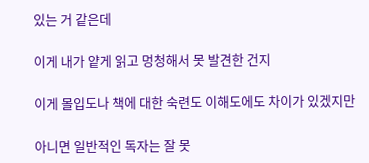있는 거 같은데

이게 내가 얕게 읽고 멍청해서 못 발견한 건지

이게 몰입도나 책에 대한 숙련도 이해도에도 차이가 있겠지만

아니면 일반적인 독자는 잘 못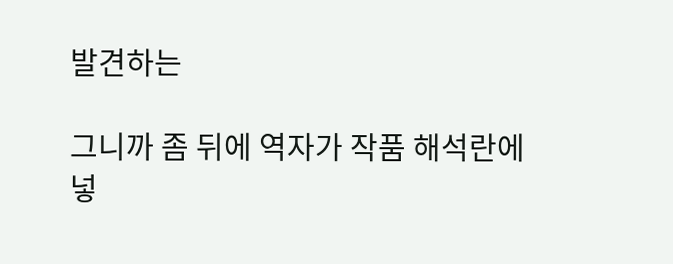발견하는

그니까 좀 뒤에 역자가 작품 해석란에 넣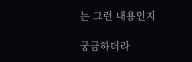는 그런 내용인지

궁금하더라